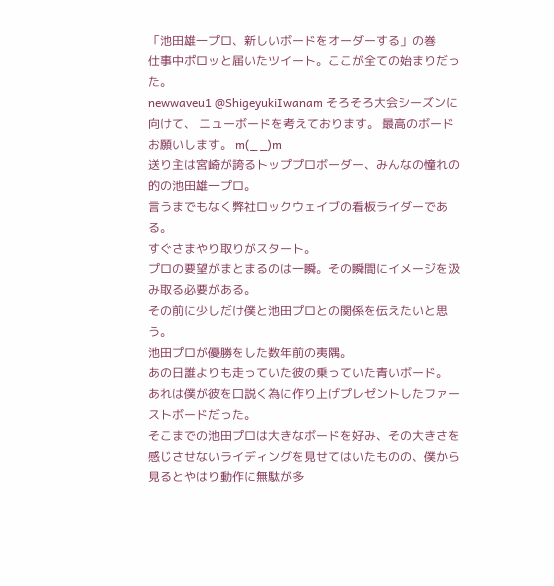「池田雄一プロ、新しいボードをオーダーする」の巻
仕事中ポロッと届いたツイート。ここが全ての始まりだった。
newwaveu1 @ShigeyukiIwanam そろそろ大会シーズンに向けて、 ニューボードを考えております。 最高のボードお願いします。 m(_ _)m
送り主は宮崎が誇るトッププロボーダー、みんなの憧れの的の池田雄一プロ。
言うまでもなく弊社ロックウェイブの看板ライダーである。
すぐさまやり取りがスタート。
プロの要望がまとまるのは一瞬。その瞬間にイメージを汲み取る必要がある。
その前に少しだけ僕と池田プロとの関係を伝えたいと思う。
池田プロが優勝をした数年前の夷隅。
あの日誰よりも走っていた彼の乗っていた青いボード。
あれは僕が彼を口説く為に作り上げプレゼントしたファーストボードだった。
そこまでの池田プロは大きなボードを好み、その大きさを感じさせないライディングを見せてはいたものの、僕から見るとやはり動作に無駄が多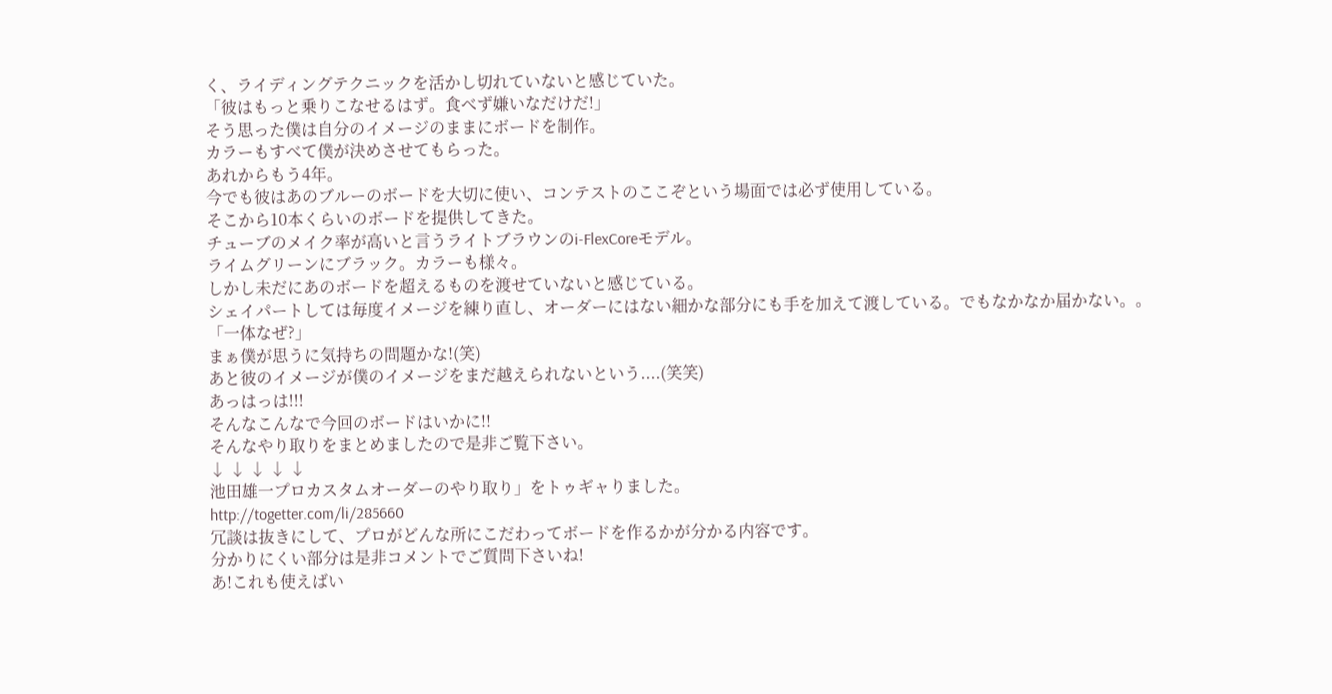く、ライディングテクニックを活かし切れていないと感じていた。
「彼はもっと乗りこなせるはず。食べず嫌いなだけだ!」
そう思った僕は自分のイメージのままにボードを制作。
カラーもすべて僕が決めさせてもらった。
あれからもう4年。
今でも彼はあのブルーのボードを大切に使い、コンテストのここぞという場面では必ず使用している。
そこから10本くらいのボードを提供してきた。
チューブのメイク率が高いと言うライトブラウンのi-FlexCoreモデル。
ライムグリーンにブラック。カラーも様々。
しかし未だにあのボードを超えるものを渡せていないと感じている。
シェイパートしては毎度イメージを練り直し、オーダーにはない細かな部分にも手を加えて渡している。でもなかなか届かない。。
「一体なぜ?」
まぁ僕が思うに気持ちの問題かな!(笑)
あと彼のイメージが僕のイメージをまだ越えられないという....(笑笑)
あっはっは!!!
そんなこんなで今回のボードはいかに!!
そんなやり取りをまとめましたので是非ご覧下さい。
↓ ↓ ↓ ↓ ↓
池田雄一プロカスタムオーダーのやり取り」をトゥギャりました。
http://togetter.com/li/285660
冗談は抜きにして、プロがどんな所にこだわってボードを作るかが分かる内容です。
分かりにくい部分は是非コメントでご質問下さいね!
あ!これも使えばい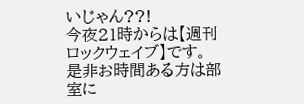いじゃん??!
今夜21時からは【週刊ロックウェイブ】です。
是非お時間ある方は部室に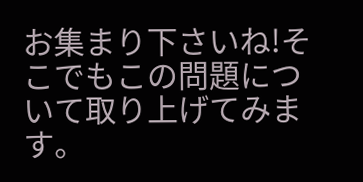お集まり下さいね!そこでもこの問題について取り上げてみます。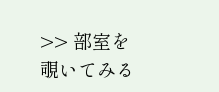>> 部室を覗いてみる